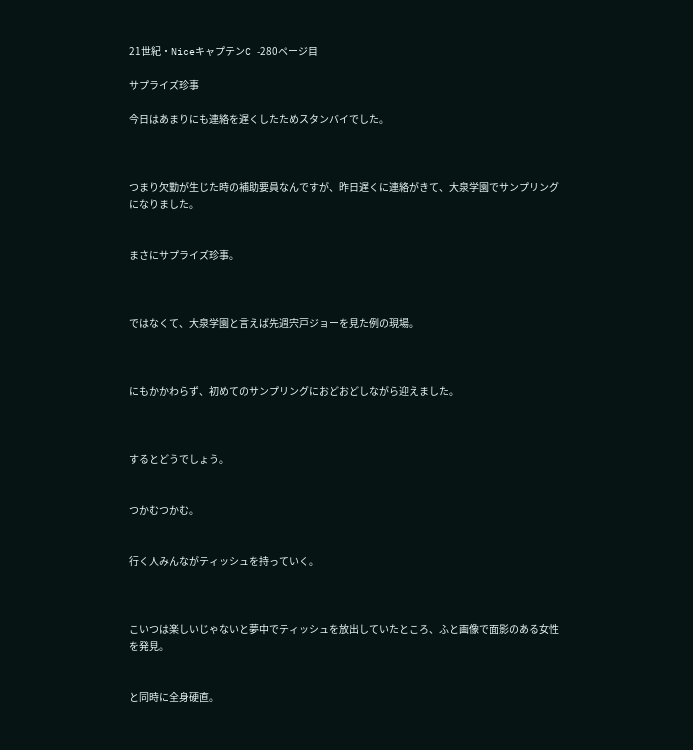21世紀・NiceキャプテンC -280ページ目

サプライズ珍事

今日はあまりにも連絡を遅くしたためスタンバイでした。



つまり欠勤が生じた時の補助要員なんですが、昨日遅くに連絡がきて、大泉学園でサンプリングになりました。


まさにサプライズ珍事。



ではなくて、大泉学園と言えば先週宍戸ジョーを見た例の現場。



にもかかわらず、初めてのサンプリングにおどおどしながら迎えました。



するとどうでしょう。


つかむつかむ。


行く人みんながティッシュを持っていく。



こいつは楽しいじゃないと夢中でティッシュを放出していたところ、ふと画像で面影のある女性を発見。


と同時に全身硬直。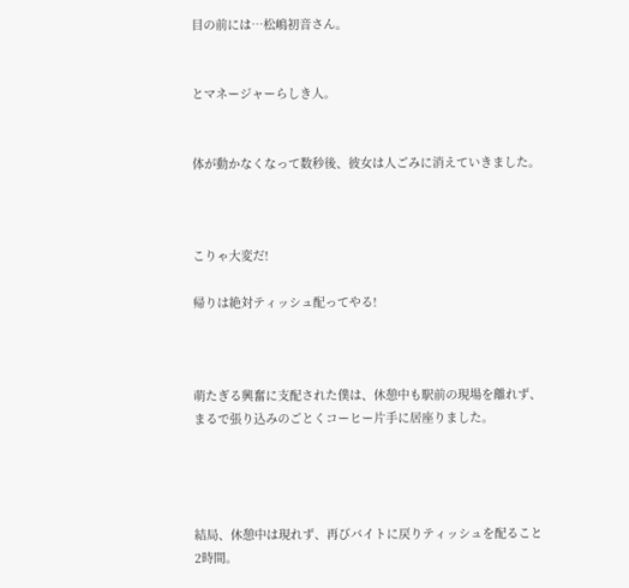目の前には…松嶋初音さん。


とマネージャーらしき人。


体が動かなくなって数秒後、彼女は人ごみに消えていきました。



こりゃ大変だ!

帰りは絶対ティッシュ配ってやる!



萌たぎる興奮に支配された僕は、休憩中も駅前の現場を離れず、まるで張り込みのごとくコーヒー片手に居座りました。




結局、休憩中は現れず、再びバイトに戻りティッシュを配ること2時間。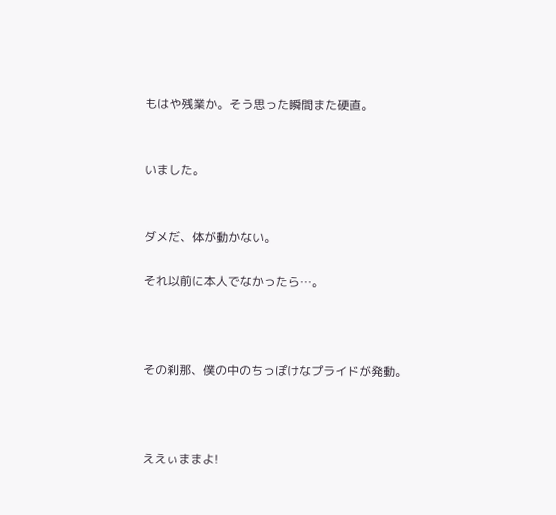もはや残業か。そう思った瞬間また硬直。


いました。


ダメだ、体が動かない。

それ以前に本人でなかったら…。



その刹那、僕の中のちっぽけなプライドが発動。



ええぃままよ!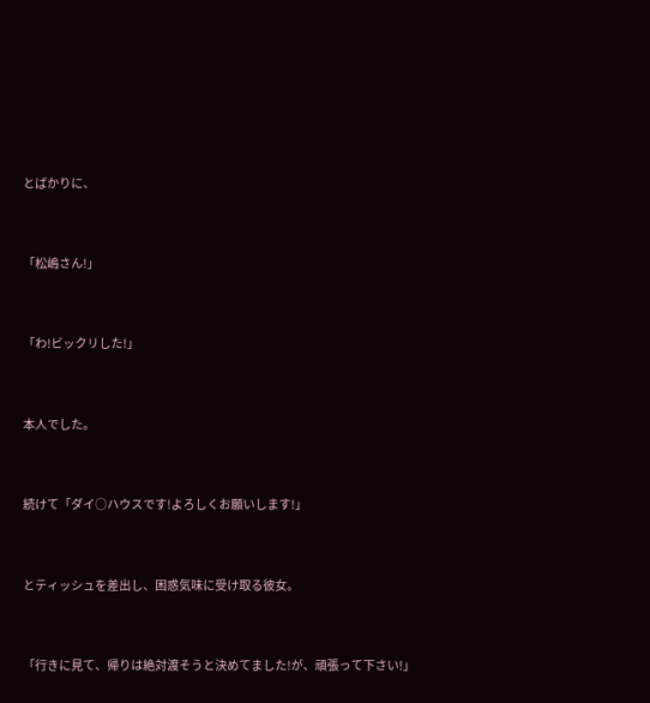とばかりに、


「松嶋さん!」


「わ!ビックリした!」


本人でした。


続けて「ダイ○ハウスです!よろしくお願いします!」


とティッシュを差出し、困惑気味に受け取る彼女。


「行きに見て、帰りは絶対渡そうと決めてました!が、頑張って下さい!」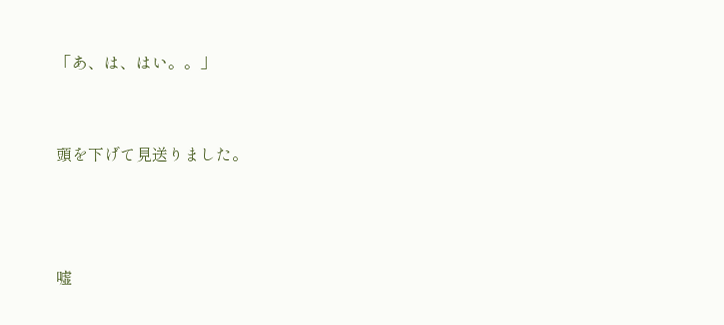「あ、は、はい。。」


頭を下げて見送りました。



嘘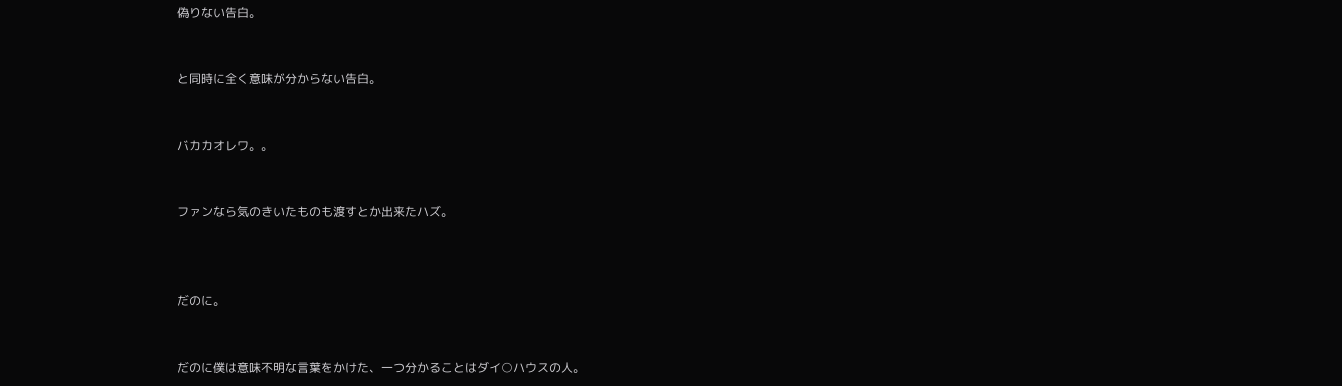偽りない告白。


と同時に全く意味が分からない告白。


バカカオレワ。。


ファンなら気のきいたものも渡すとか出来たハズ。



だのに。


だのに僕は意味不明な言葉をかけた、一つ分かることはダイ○ハウスの人。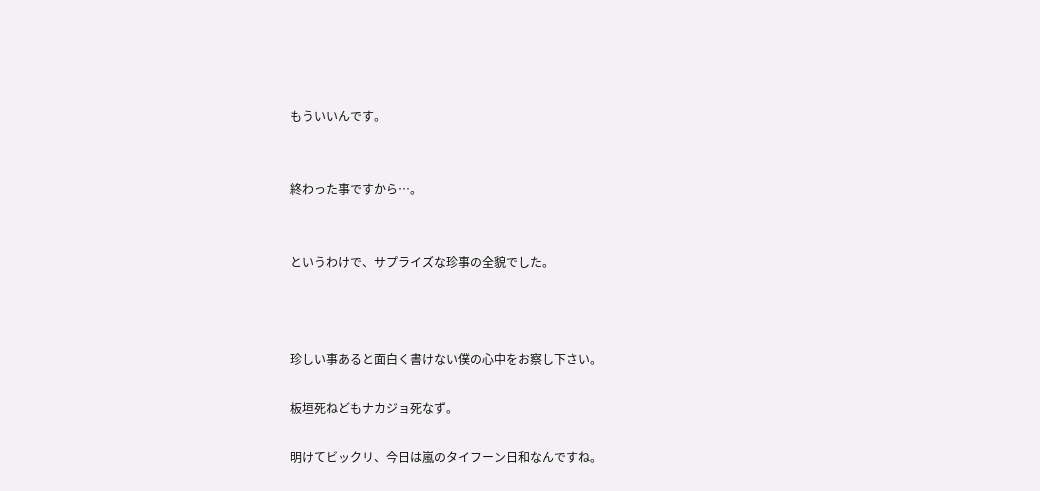もういいんです。


終わった事ですから…。


というわけで、サプライズな珍事の全貌でした。



珍しい事あると面白く書けない僕の心中をお察し下さい。

板垣死ねどもナカジョ死なず。

明けてビックリ、今日は嵐のタイフーン日和なんですね。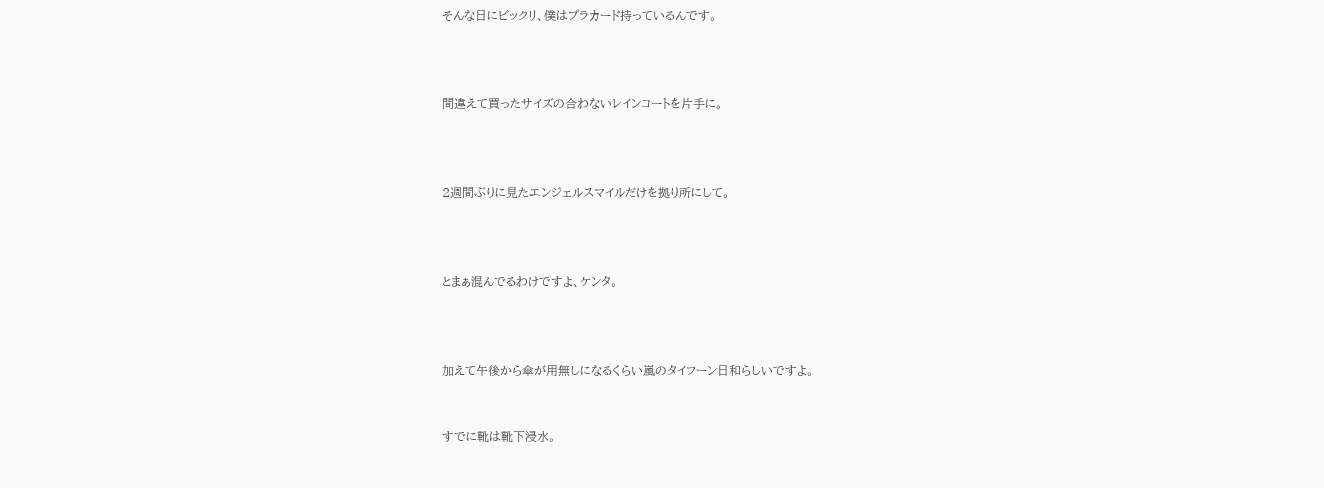そんな日にビックリ、僕はプラカード持っているんです。



間違えて買ったサイズの合わないレインコートを片手に。



2週間ぶりに見たエンジェルスマイルだけを拠り所にして。



とまぁ混んでるわけですよ、ケンタ。



加えて午後から傘が用無しになるくらい嵐のタイフーン日和らしいですよ。


すでに靴は靴下浸水。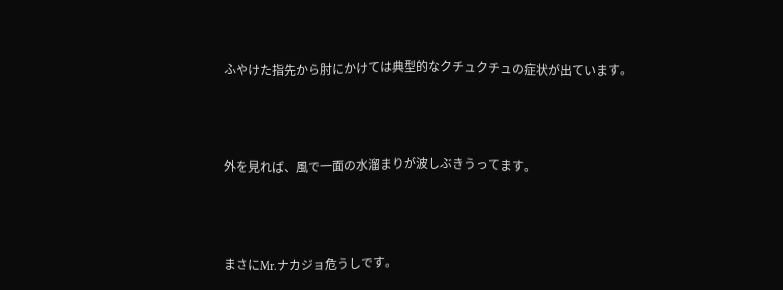ふやけた指先から肘にかけては典型的なクチュクチュの症状が出ています。



外を見れば、風で一面の水溜まりが波しぶきうってます。



まさにMr.ナカジョ危うしです。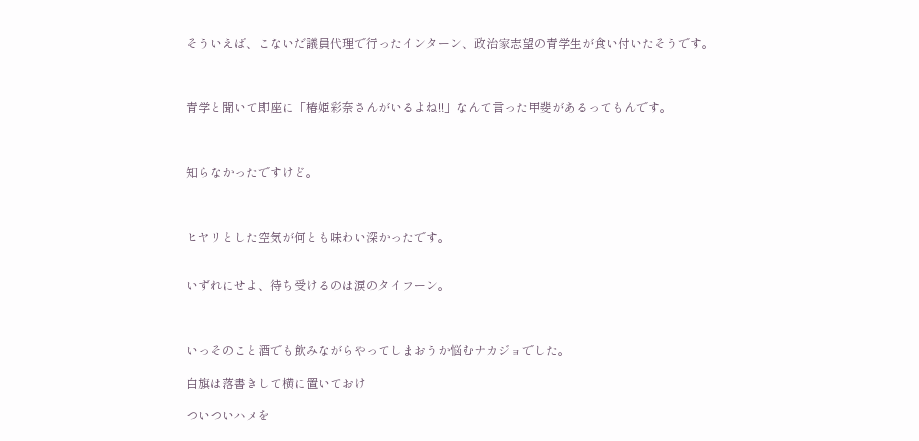そういえば、こないだ議員代理で行ったインターン、政治家志望の青学生が食い付いたそうです。



青学と聞いて即座に「椿姫彩奈さんがいるよね!!」なんて言った甲斐があるってもんです。



知らなかったですけど。



ヒヤリとした空気が何とも味わい深かったです。


いずれにせよ、待ち受けるのは涙のタイフーン。



いっそのこと酒でも飲みながらやってしまおうか悩むナカジョでした。

白旗は落書きして横に置いておけ

ついついハメを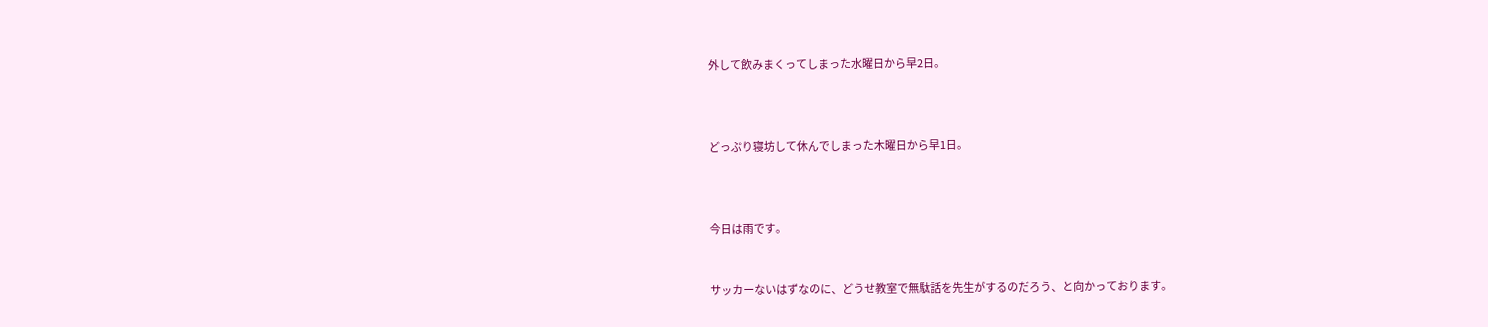外して飲みまくってしまった水曜日から早2日。



どっぷり寝坊して休んでしまった木曜日から早1日。



今日は雨です。


サッカーないはずなのに、どうせ教室で無駄話を先生がするのだろう、と向かっております。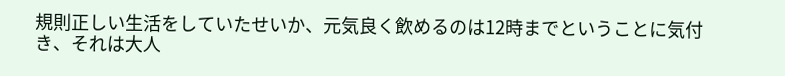規則正しい生活をしていたせいか、元気良く飲めるのは12時までということに気付き、それは大人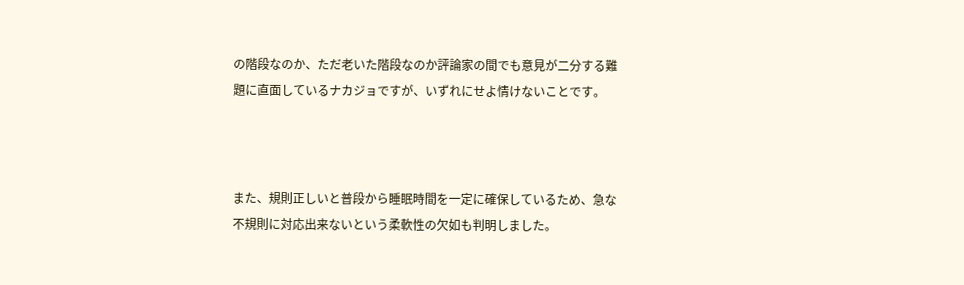の階段なのか、ただ老いた階段なのか評論家の間でも意見が二分する難題に直面しているナカジョですが、いずれにせよ情けないことです。



また、規則正しいと普段から睡眠時間を一定に確保しているため、急な不規則に対応出来ないという柔軟性の欠如も判明しました。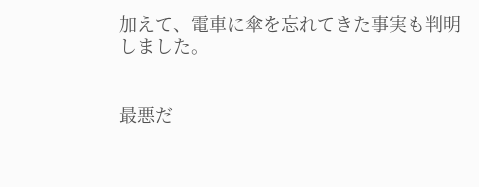加えて、電車に傘を忘れてきた事実も判明しました。


最悪だ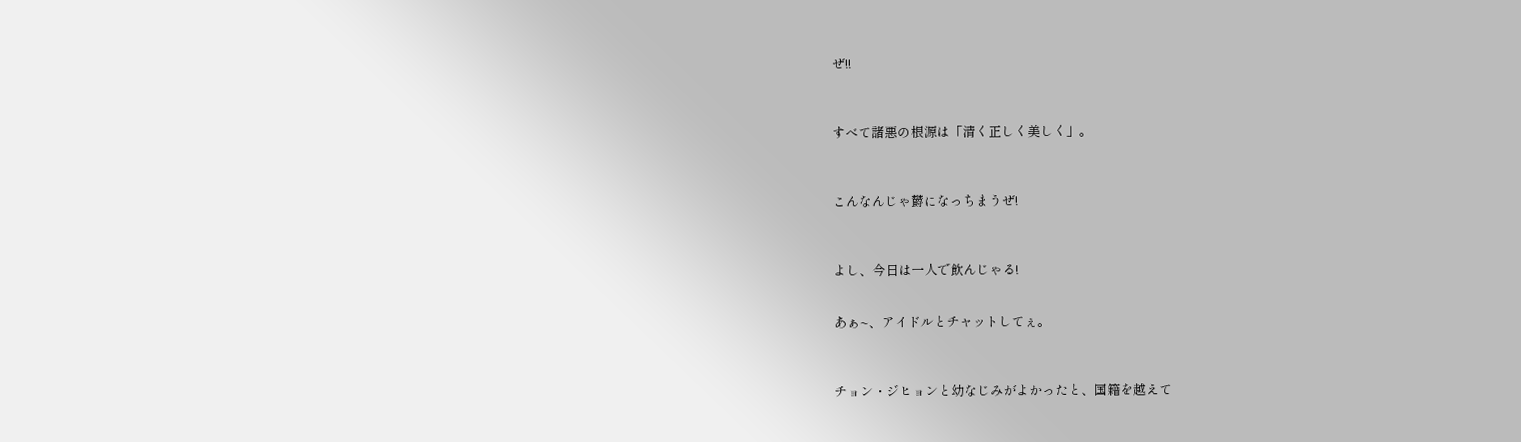ぜ!!



すべて諸悪の根源は「清く正しく美しく」。



こんなんじゃ欝になっちまうぜ!



よし、今日は一人で飲んじゃる!


あぁ~、アイドルとチャットしてぇ。



チョン・ジヒョンと幼なじみがよかったと、国籍を越えて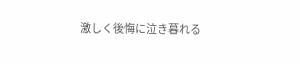激しく後悔に泣き暮れる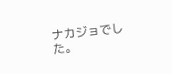ナカジョでした。